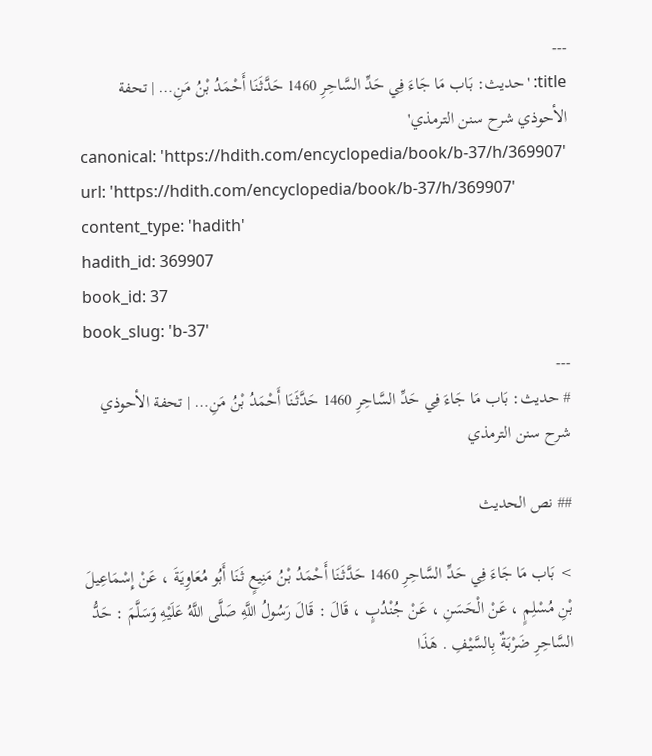---
title: 'حديث: بَاب مَا جَاءَ فِي حَدِّ السَّاحِرِ 1460 حَدَّثَنَا أَحْمَدُ بْنُ مَنِ… | تحفة الأحوذي شرح سنن الترمذي'
canonical: 'https://hdith.com/encyclopedia/book/b-37/h/369907'
url: 'https://hdith.com/encyclopedia/book/b-37/h/369907'
content_type: 'hadith'
hadith_id: 369907
book_id: 37
book_slug: 'b-37'
---
# حديث: بَاب مَا جَاءَ فِي حَدِّ السَّاحِرِ 1460 حَدَّثَنَا أَحْمَدُ بْنُ مَنِ… | تحفة الأحوذي شرح سنن الترمذي

## نص الحديث

> بَاب مَا جَاءَ فِي حَدِّ السَّاحِرِ 1460 حَدَّثَنَا أَحْمَدُ بْنُ مَنِيعٍ ثَنَا أَبُو مُعَاوِيَةَ ، عَنْ إِسْمَاعِيلَ بْنِ مُسْلِمٍ ، عَنْ الْحَسَنِ ، عَنْ جُنْدُبٍ ، قَالَ : قَالَ رَسُولُ اللَّهِ صَلَّى اللَّهُ عَلَيْهِ وَسَلَّمَ : حَدُّ السَّاحِرِ ضَرْبَةٌ بِالسَّيْفِ . هَذَا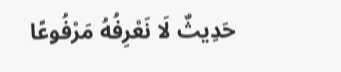حَدِيثٌ لَا نَعْرِفُهُ مَرْفُوعًا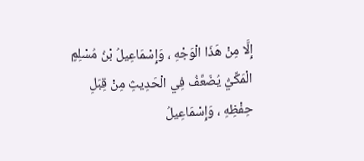إِلَّا مِنْ هَذَا الْوَجْهِ ، وَإِسْمَاعِيلُ بْنُ مُسْلِمٍ الْمَكِّيُّ يُضَعَّفُ فِي الْحَدِيثِ مِنْ قِبَلِ حِفْظِهِ ، وَإِسْمَاعِيلُ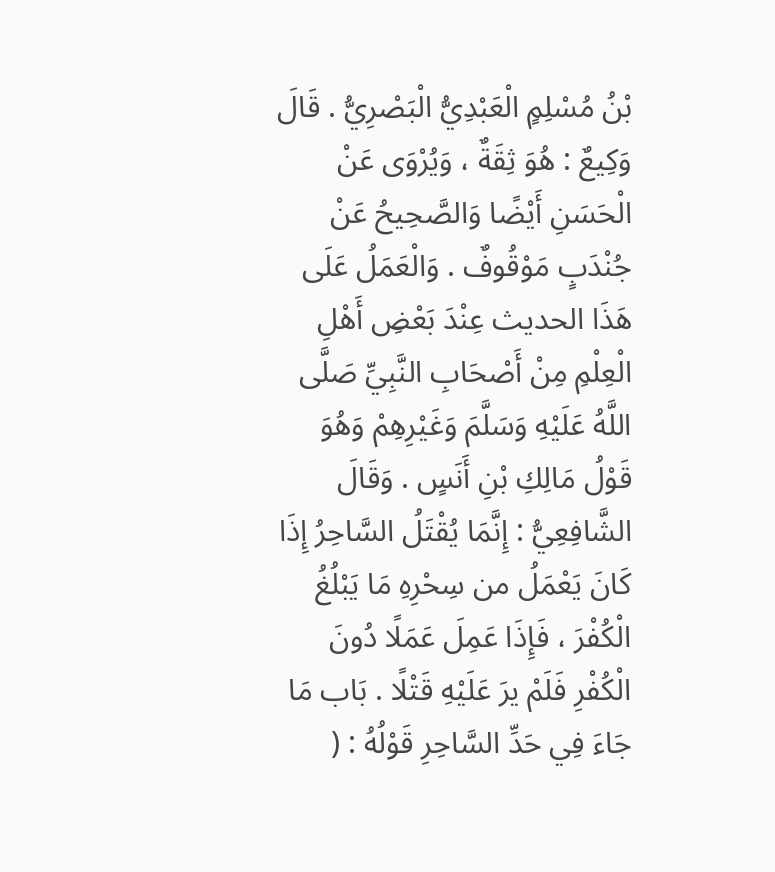بْنُ مُسْلِمٍ الْعَبْدِيُّ الْبَصْرِيُّ . قَالَ وَكِيعٌ : هُوَ ثِقَةٌ ، وَيُرْوَى عَنْ الْحَسَنِ أَيْضًا وَالصَّحِيحُ عَنْ جُنْدَبٍ مَوْقُوفٌ . وَالْعَمَلُ عَلَى هَذَا الحديث عِنْدَ بَعْضِ أَهْلِ الْعِلْمِ مِنْ أَصْحَابِ النَّبِيِّ صَلَّى اللَّهُ عَلَيْهِ وَسَلَّمَ وَغَيْرِهِمْ وَهُوَ قَوْلُ مَالِكِ بْنِ أَنَسٍ . وَقَالَ الشَّافِعِيُّ : إِنَّمَا يُقْتَلُ السَّاحِرُ إِذَا كَانَ يَعْمَلُ من سِحْرِهِ مَا يَبْلُغُ الْكُفْرَ ، فَإِذَا عَمِلَ عَمَلًا دُونَ الْكُفْرِ فَلَمْ يرَ عَلَيْهِ قَتْلًا . بَاب مَا جَاءَ فِي حَدِّ السَّاحِرِ قَوْلُهُ : (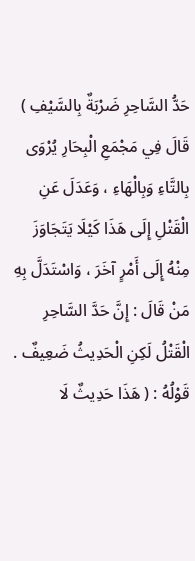حَدُّ السَّاحِرِ ضَرْبَةٌ بِالسَّيْفِ ) قَالَ فِي مَجْمَعِ الْبِحَارِ يُرْوَى بِالتَّاءِ وَبِالْهَاءِ ، وَعَدَلَ عَنِ الْقَتْلِ إِلَى هَذَا كَيْلَا يَتَجَاوَزَ مِنْهُ إِلَى أَمْرٍ آخَرَ ، وَاسْتَدَلَّ بِهِ مَنْ قَالَ : إِنَّ حَدَّ السَّاحِرِ الْقَتْلُ لَكِنِ الْحَدِيثُ ضَعِيفٌ . قَوْلُهُ : ( هَذَا حَدِيثٌ لَا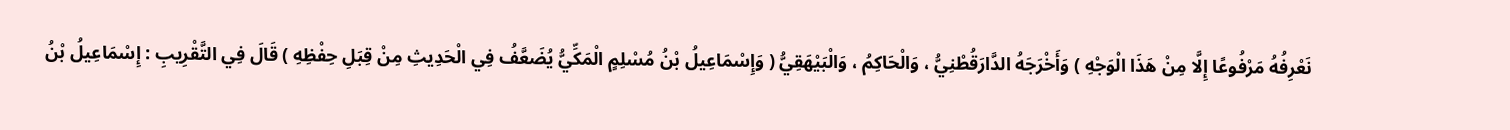نَعْرِفُهُ مَرْفُوعًا إِلَّا مِنْ هَذَا الْوَجْهِ ) وَأَخْرَجَهُ الدَّارَقُطْنِيُّ ، وَالْحَاكِمُ ، وَالْبَيْهَقِيُّ ( وَإِسْمَاعِيلُ بْنُ مُسْلِمٍ الْمَكِّيُّ يُضَعَّفُ فِي الْحَدِيثِ مِنْ قِبَلِ حِفْظِهِ ) قَالَ فِي التَّقْرِيبِ : إِسْمَاعِيلُ بْنُ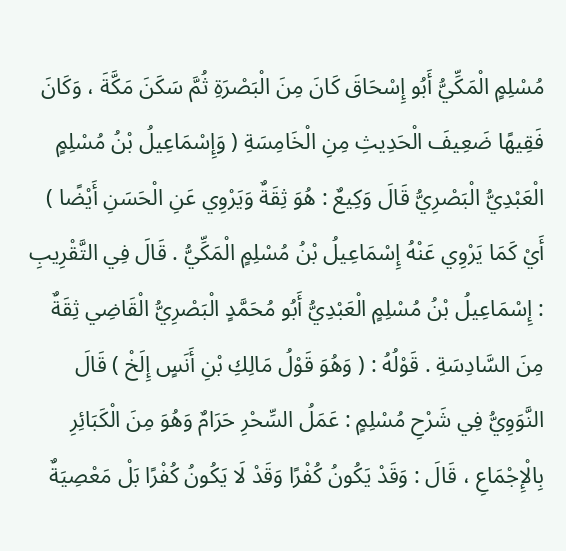مُسْلِمٍ الْمَكِّيُّ أَبُو إِسْحَاقَ كَانَ مِنَ الْبَصْرَةِ ثُمَّ سَكَنَ مَكَّةَ ، وَكَانَ فَقِيهًا ضَعِيفَ الْحَدِيثِ مِنِ الْخَامِسَةِ ( وَإِسْمَاعِيلُ بْنُ مُسْلِمٍ الْعَبْدِيُّ الْبَصْرِيُّ قَالَ وَكِيعٌ : هُوَ ثِقَةٌ وَيَرْوِي عَنِ الْحَسَنِ أَيْضًا ) أَيْ كَمَا يَرْوِي عَنْهُ إِسْمَاعِيلُ بْنُ مُسْلِمٍ الْمَكِّيُّ . قَالَ فِي التَّقْرِيبِ : إِسْمَاعِيلُ بْنُ مُسْلِمٍ الْعَبْدِيُّ أَبُو مُحَمَّدٍ الْبَصْرِيُّ الْقَاضِي ثِقَةٌ مِنَ السَّادِسَةِ . قَوْلُهُ : ( وَهُوَ قَوْلُ مَالِكِ بْنِ أَنَسٍ إِلَخْ ) قَالَ النَّوَوِيُّ فِي شَرْحِ مُسْلِمٍ : عَمَلُ السِّحْرِ حَرَامٌ وَهُوَ مِنَ الْكَبَائِرِ بِالْإِجْمَاعِ ، قَالَ : وَقَدْ يَكُونُ كُفْرًا وَقَدْ لَا يَكُونُ كُفْرًا بَلْ مَعْصِيَةٌ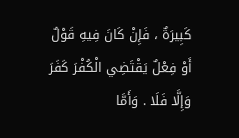كَبِيرَةٌ ، فَإِنْ كَانَ فِيهِ قَوْلٌ أَوْ فِعْلٌ يَقْتَضِي الْكُفْرَ كَفَرَ وَإِلَّا فَلَا . وَأَمَّا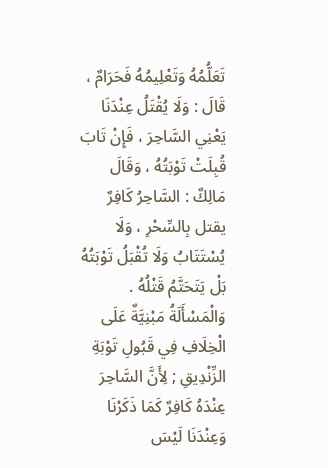تَعَلُّمُهُ وَتَعْلِيمُهُ فَحَرَامٌ ، قَالَ : وَلَا يُقْتَلُ عِنْدَنَا يَعْنِي السَّاحِرَ ، فَإِنْ تَابَ قُبِلَتْ تَوْبَتُهُ ، وَقَالَ مَالِكٌ : السَّاحِرُ كَافِرٌ يقتل بِالسِّحْرِ ، وَلَا يُسْتَتَابُ وَلَا تُقْبَلُ تَوْبَتُهُ بَلْ يَتَحَتَّمُ قَتْلُهُ . وَالْمَسْأَلَةُ مَبْنِيَّةٌ عَلَى الْخِلَافِ فِي قَبُولِ تَوْبَةِ الزِّنْدِيقِ ; لِأَنَّ السَّاحِرَ عِنْدَهُ كَافِرٌ كَمَا ذَكَرْنَا وَعِنْدَنَا لَيْسَ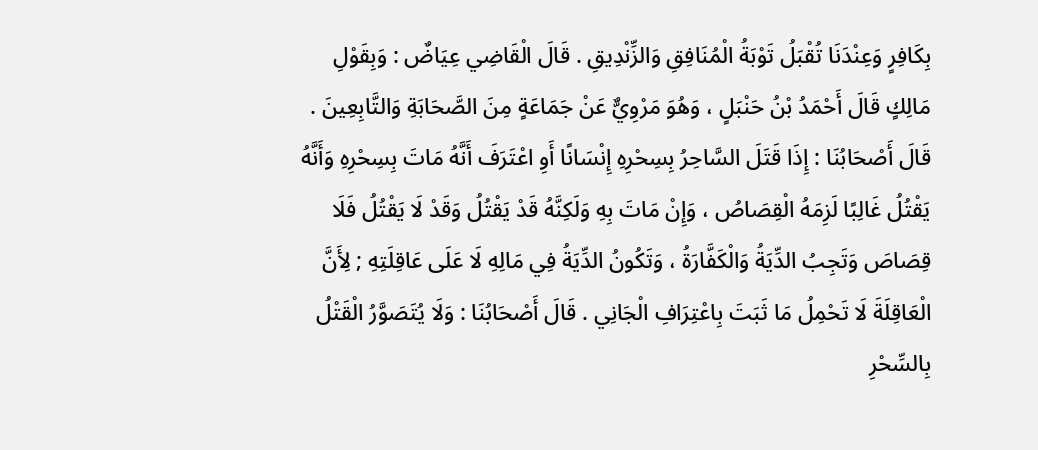بِكَافِرٍ وَعِنْدَنَا تُقْبَلُ تَوْبَةُ الْمُنَافِقِ وَالزِّنْدِيقِ . قَالَ الْقَاضِي عِيَاضٌ : وَبِقَوْلِ مَالِكٍ قَالَ أَحْمَدُ بْنُ حَنْبَلٍ ، وَهُوَ مَرْوِيٌّ عَنْ جَمَاعَةٍ مِنَ الصَّحَابَةِ وَالتَّابِعِينَ . قَالَ أَصْحَابُنَا : إِذَا قَتَلَ السَّاحِرُ بِسِحْرِهِ إِنْسَانًا أَوِ اعْتَرَفَ أَنَّهُ مَاتَ بِسِحْرِهِ وَأَنَّهُ يَقْتُلُ غَالِبًا لَزِمَهُ الْقِصَاصُ ، وَإِنْ مَاتَ بِهِ وَلَكِنَّهُ قَدْ يَقْتُلُ وَقَدْ لَا يَقْتُلُ فَلَا قِصَاصَ وَتَجِبُ الدِّيَةُ وَالْكَفَّارَةُ ، وَتَكُونُ الدِّيَةُ فِي مَالِهِ لَا عَلَى عَاقِلَتِهِ ; لِأَنَّ الْعَاقِلَةَ لَا تَحْمِلُ مَا ثَبَتَ بِاعْتِرَافِ الْجَانِي . قَالَ أَصْحَابُنَا : وَلَا يُتَصَوَّرُ الْقَتْلُ بِالسِّحْرِ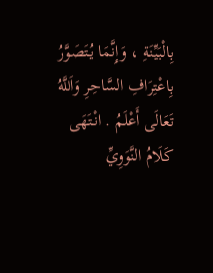بِالْبَيِّنَةِ ، وَإِنَّمَا يُتَصَوَّرُ بِاعْتِرَافِ السَّاحِرِ وَاَللَّهُ تَعَالَى أَعْلَمُ . انْتَهَى كَلَامُ النَّوَوِيِّ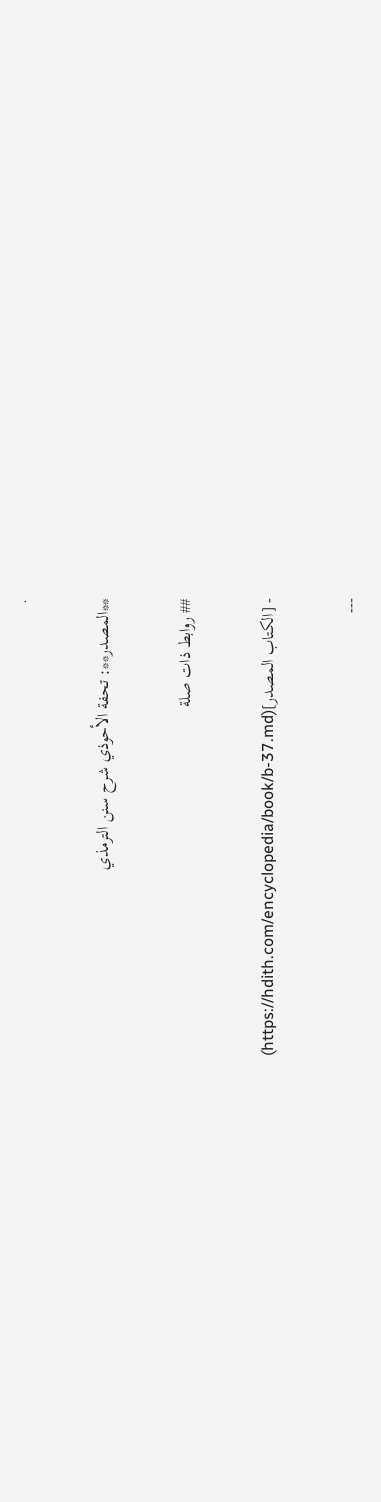.

**المصدر**: تحفة الأحوذي شرح سنن الترمذي

## روابط ذات صلة

- [الكتاب المصدر](https://hdith.com/encyclopedia/book/b-37.md)

---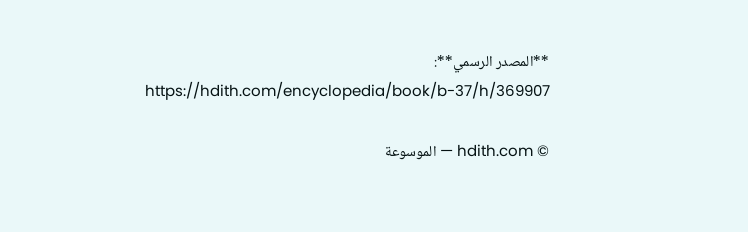**المصدر الرسمي**: https://hdith.com/encyclopedia/book/b-37/h/369907

© hdith.com — الموسوعة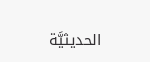الحديثيَّة